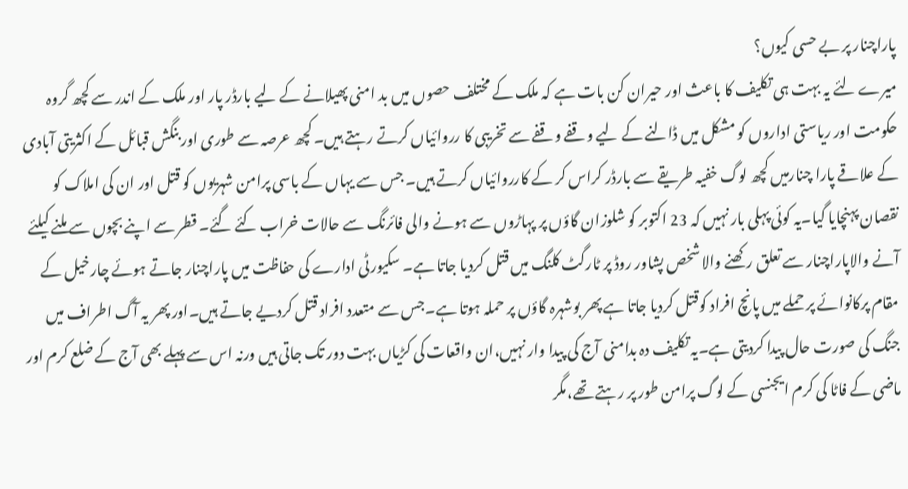پاراچنار پر بے حسی کیوں؟
میرے لئے یہ بہت ہی تکلیف کا باعث اور حیران کن بات ہے کہ ملک کے مختلف حصوں میں بد امنی پھیلانے کے لیے بارڈر پار اور ملک کے اندر سے کچھ گروہ حکومت اور ریاستی اداروں کو مشکل میں ڈالنے کے لیے وقفے وقفے سے تخریبی کا رروائیاں کرتے رہتے ہیں۔ کچھ عرصہ سے طوری اور بنگش قبائل کے اکثریتی آبادی کے علاقے پارا چنارمیں کچھ لوگ خفیہ طریقے سے بارڈر کراس کر کے کارروائیاں کرتے ہیں۔ جس سے یہاں کے باسی پرامن شہریوں کو قتل اور ان کی املاک کو نقصان پہنچایا گیا۔یہ کوئی پہلی بار نہیں کہ 23 اکتوبر کو شلوزان گاؤں پر پہاڑوں سے ہونے والی فائرنگ سے حالات خراب کئے گئے۔ قطر سے اپنے بچوں سے ملنے کیلئے آنے والاپاراچنار سے تعلق رکھنے والا شخص پشاور روڈ پر ٹارگٹ کلنگ میں قتل کردیا جاتا ہے۔ سکیورٹی ادارے کی حفاظت میں پاراچنار جاتے ہوئے چارخیل کے مقام پرکانوائے پر حملے میں پانچ افراد کوقتل کردیا جاتا ہے پھر بوشہرہ گاؤں پر حملہ ہوتا ہے۔جس سے متعدد افراد قتل کردیے جاتے ہیں۔اور پھر یہ آگ اطراف میں جنگ کی صورت حال پیدا کردیتی ہے۔یہ تکلیف دہ بدامنی آج کی پیدا وار نہیں،ان واقعات کی کڑیاں بہت دور تک جاتی ہیں ورنہ اس سے پہلے بھی آج کے ضلع کرم اور ماضی کے فاٹا کی کرم ایجنسی کے لوگ پرامن طور پر رہتے تھے،مگر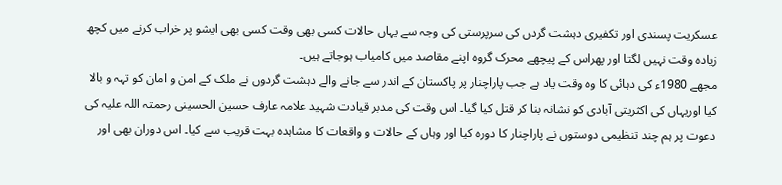عسکریت پسندی اور تکفیری دہشت گردں کی سرپرستی کی وجہ سے یہاں حالات کسی بھی وقت کسی بھی ایشو پر خراب کرنے میں کچھ زیادہ وقت نہیں لگتا اور پھراس کے پیچھے محرک گروہ اپنے مقاصد میں کامیاب ہوجاتے ہیں۔
مجھے 1980ء کی دہائی کا وہ وقت یاد ہے جب پاراچنار پر پاکستان کے اندر سے جانے والے دہشت گردوں نے ملک کے امن و امان کو تہہ و بالا کیا اوریہاں کی اکثریتی آبادی کو نشانہ بنا کر قتل کیا گیا۔ اس وقت کی مدبر قیادت شہید علامہ عارف حسین الحسینی رحمتہ اللہ علیہ کی دعوت پر ہم چند تنظیمی دوستوں نے پاراچنار کا دورہ کیا اور وہاں کے حالات و واقعات کا مشاہدہ بہت قریب سے کیا۔ اس دوران بھی اور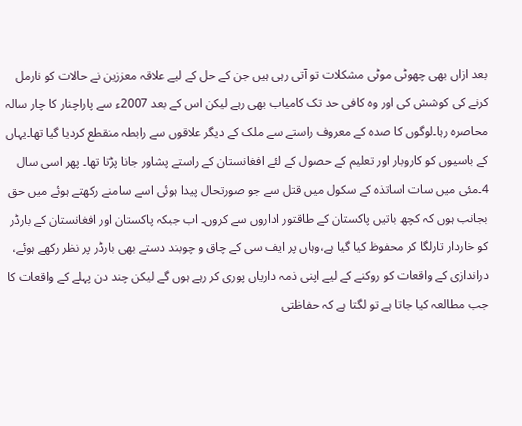بعد ازاں بھی چھوٹی موٹی مشکلات تو آتی رہی ہیں جن کے حل کے لیے علاقہ معززین نے حالات کو نارمل کرنے کی کوشش کی اور وہ کافی حد تک کامیاب بھی رہے لیکن اس کے بعد 2007ء سے پاراچنار کا چار سالہ محاصرہ رہا۔لوگوں کا صدہ کے معروف راستے سے ملک کے دیگر علاقوں سے رابطہ منقطع کردیا گیا تھا۔یہاں کے باسیوں کو کاروبار اور تعلیم کے حصول کے لئے افغانستان کے راستے پشاور جانا پڑتا تھا۔ پھر اسی سال 4۔مئی میں سات اساتذہ کے سکول میں قتل سے جو صورتحال پیدا ہوئی اسے سامنے رکھتے ہوئے میں حق بجانب ہوں کہ کچھ باتیں پاکستان کے طاقتور اداروں سے کروں۔ اب جبکہ پاکستان اور افغانستان کے بارڈر کو خاردار تارلگا کر محفوظ کیا گیا ہے،وہاں پر ایف سی کے چاق و چوبند دستے بھی بارڈر پر نظر رکھے ہوئے، دراندازی کے واقعات کو روکنے کے لیے اپنی ذمہ داریاں پوری کر رہے ہوں گے لیکن چند دن پہلے کے واقعات کا جب مطالعہ کیا جاتا ہے تو لگتا ہے کہ حفاظتی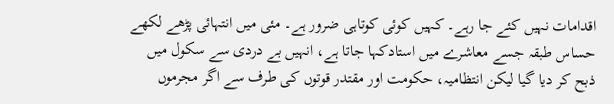اقدامات نہیں کئے جا رہے۔ کہیں کوئی کوتاہی ضرور ہے۔ مئی میں انتہائی پڑھے لکھے حساس طبقہ جسے معاشرے میں استادکہا جاتا ہے، انہیں بے دردی سے سکول میں ذبح کر دیا گیا لیکن انتظامیہ، حکومت اور مقتدر قوتوں کی طرف سے اگر مجرموں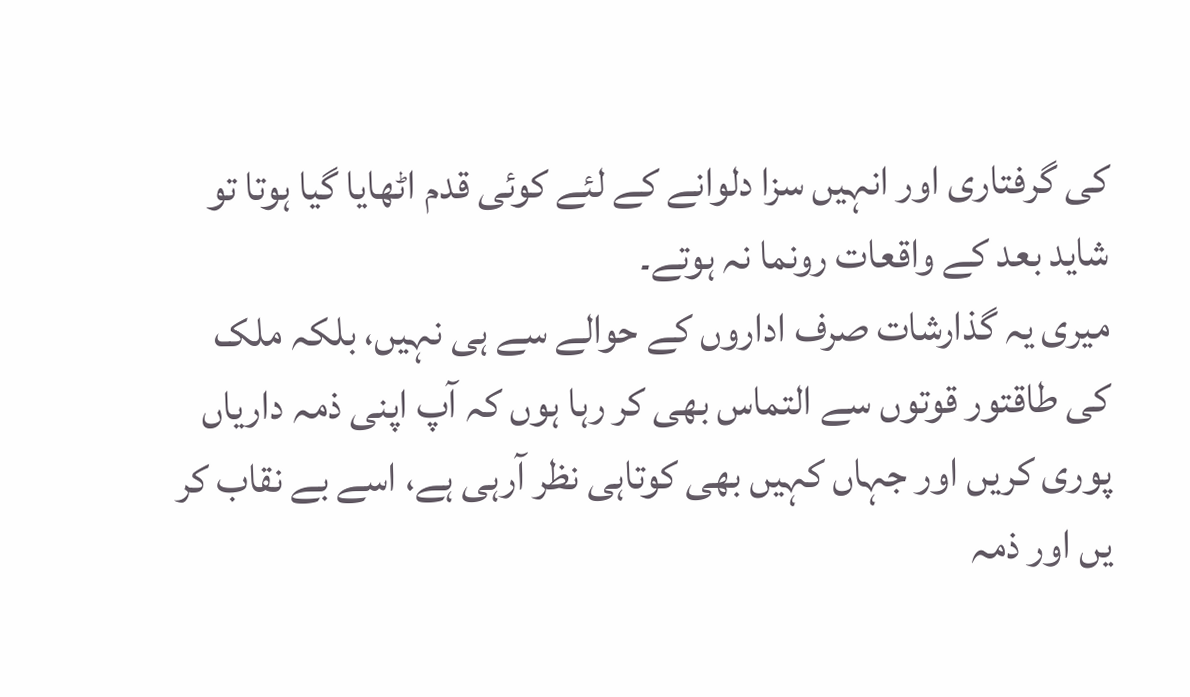کی گرفتاری اور انہیں سزا دلوانے کے لئے کوئی قدم اٹھایا گیا ہوتا تو شاید بعد کے واقعات رونما نہ ہوتے۔
میری یہ گذارشات صرف اداروں کے حوالے سے ہی نہیں، بلکہ ملک کی طاقتور قوتوں سے التماس بھی کر رہا ہوں کہ آپ اپنی ذمہ داریاں پوری کریں اور جہاں کہیں بھی کوتاہی نظر آرہی ہے، اسے بے نقاب کر یں اور ذمہ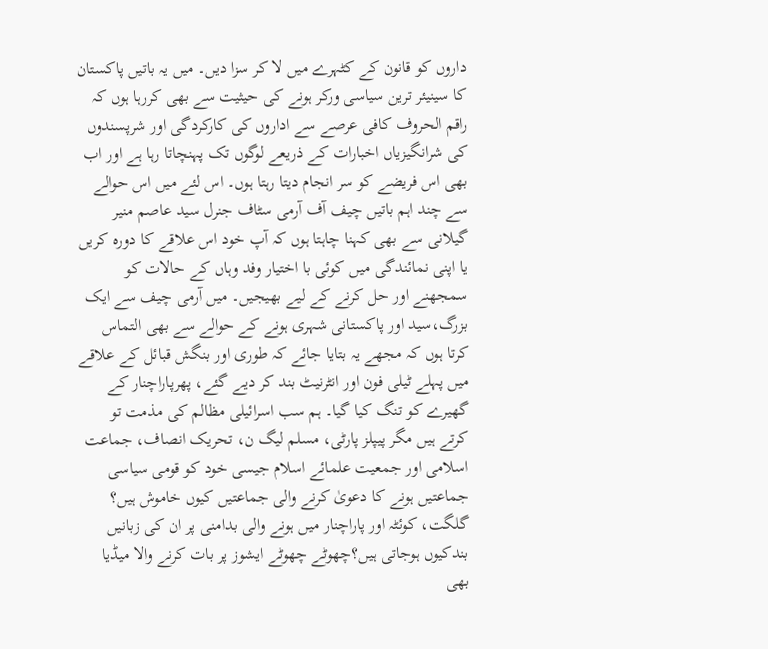داروں کو قانون کے کٹہرے میں لا کر سزا دیں۔ میں یہ باتیں پاکستان کا سینیئر ترین سیاسی ورکر ہونے کی حیثیت سے بھی کررہا ہوں کہ راقم الحروف کافی عرصے سے اداروں کی کارکردگی اور شرپسندوں کی شرانگیزیاں اخبارات کے ذریعے لوگوں تک پہنچاتا رہا ہے اور اب بھی اس فریضے کو سر انجام دیتا رہتا ہوں۔ اس لئے میں اس حوالے سے چند اہم باتیں چیف آف آرمی سٹاف جنرل سید عاصم منیر گیلانی سے بھی کہنا چاہتا ہوں کہ آپ خود اس علاقے کا دورہ کریں یا اپنی نمائندگی میں کوئی با اختیار وفد وہاں کے حالات کو سمجھنے اور حل کرنے کے لیے بھیجیں۔ میں آرمی چیف سے ایک بزرگ،سید اور پاکستانی شہری ہونے کے حوالے سے بھی التماس کرتا ہوں کہ مجھے یہ بتایا جائے کہ طوری اور بنگش قبائل کے علاقے میں پہلے ٹیلی فون اور انٹرنیٹ بند کر دیے گئے، پھرپاراچنار کے گھیرے کو تنگ کیا گیا۔ ہم سب اسرائیلی مظالم کی مذمت تو کرتے ہیں مگر پیپلز پارٹی، مسلم لیگ ن، تحریک انصاف، جماعت اسلامی اور جمعیت علمائے اسلام جیسی خود کو قومی سیاسی جماعتیں ہونے کا دعویٰ کرنے والی جماعتیں کیوں خاموش ہیں؟ گلگت، کوئٹہ اور پاراچنار میں ہونے والی بدامنی پر ان کی زبانیں بندکیوں ہوجاتی ہیں؟چھوٹے چھوٹے ایشوز پر بات کرنے والا میڈیا بھی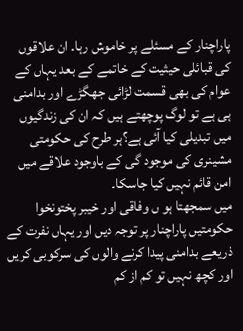پاراچنار کے مسئلے پر خاموش رہا۔ ان علاقوں کی قبائلی حیثیت کے خاتمے کے بعد یہاں کے عوام کی بھی قسمت لڑائی جھگڑے اور بدامنی ہی ہے تو لوگ پوچھتے ہیں کہ ان کی زندگیوں میں تبدیلی کیا آئی ہے؟ہر طرح کی حکومتی مشینری کی موجود گی کے باوجود علاقے میں امن قائم نہیں کیا جاسکا۔
میں سمجھتا ہو ں وفاقی اور خیبر پختونخوا حکومتیں پاراچنار پر توجہ دیں اور یہاں نفرت کے ذریعے بدامنی پیدا کرنے والوں کی سرکوبی کریں اور کچھ نہیں تو کم از کم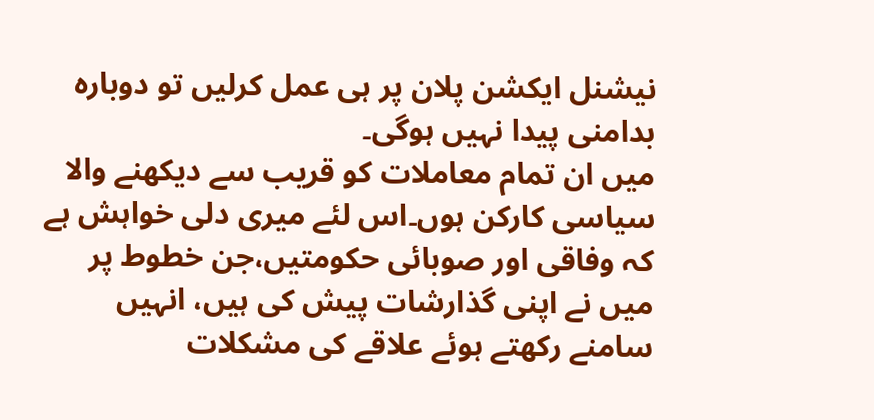نیشنل ایکشن پلان پر ہی عمل کرلیں تو دوبارہ بدامنی پیدا نہیں ہوگی۔
میں ان تمام معاملات کو قریب سے دیکھنے والا سیاسی کارکن ہوں۔اس لئے میری دلی خواہش ہے کہ وفاقی اور صوبائی حکومتیں،جن خطوط پر میں نے اپنی گذارشات پیش کی ہیں، انہیں سامنے رکھتے ہوئے علاقے کی مشکلات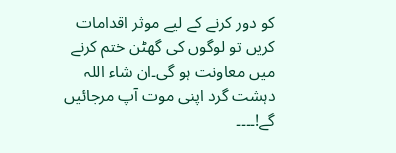کو دور کرنے کے لیے موثر اقدامات کریں تو لوگوں کی گھٹن ختم کرنے میں معاونت ہو گی۔ان شاء اللہ دہشت گرد اپنی موت آپ مرجائیں گے!۔۔۔۔